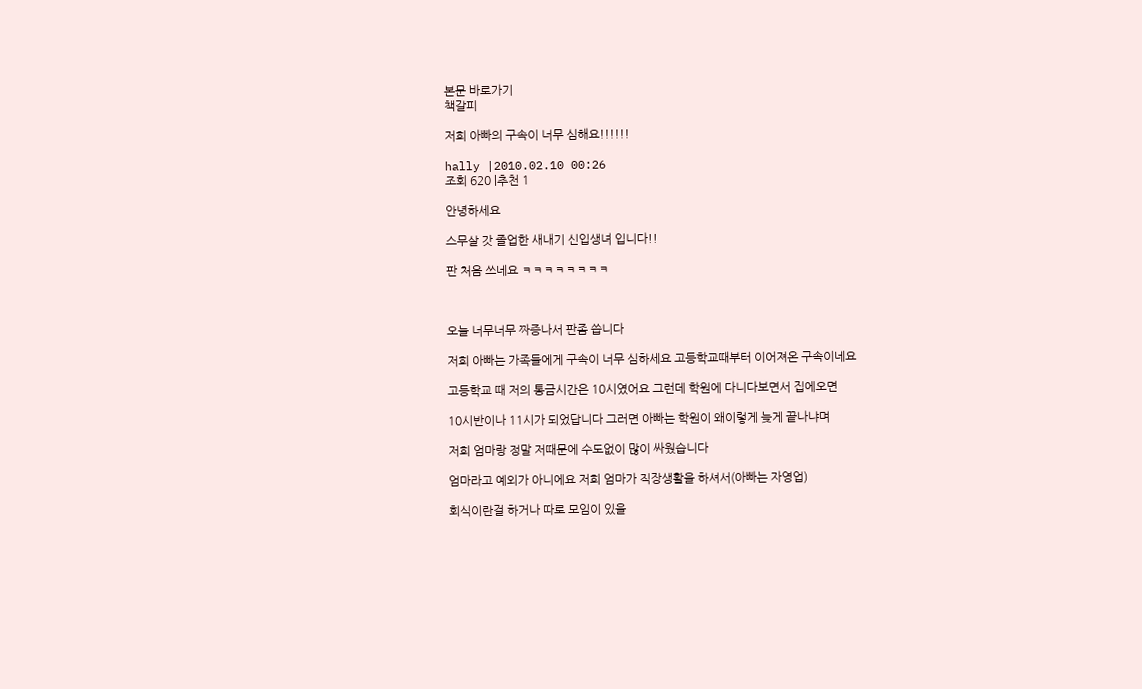본문 바로가기
책갈피

저희 아빠의 구속이 너무 심해요!!!!!!

hally |2010.02.10 00:26
조회 620 |추천 1

안녕하세요

스무살 갓 졸업한 새내기 신입생녀 입니다!!

판 처음 쓰네요 ㅋㅋㅋㅋㅋㅋㅋㅋ



오늘 너무너무 짜증나서 판좀 씁니다

저희 아빠는 가족들에게 구속이 너무 심하세요 고등학교때부터 이어져온 구속이네요

고등학교 때 저의 통금시간은 10시였어요 그런데 학원에 다니다보면서 집에오면

10시반이나 11시가 되었답니다 그러면 아빠는 학원이 왜이렇게 늦게 끝나냐며

저희 엄마랑 정말 저때문에 수도없이 많이 싸웠습니다

엄마라고 예외가 아니에요 저희 엄마가 직장생활을 하셔서(아빠는 자영업)

회식이란걸 하거나 따로 모임이 있을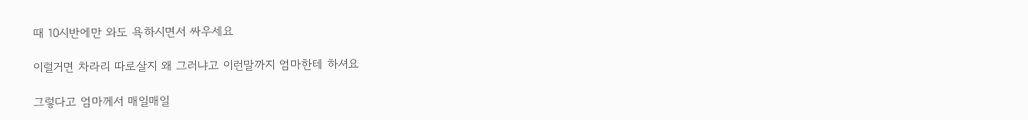때 10시반에만 와도 욕하시면서 싸우세요

이럴거면 차라리 따로살지 왜 그러냐고 이런말까지 엄마한테 하셔요

그렇다고 엄마께서 매일매일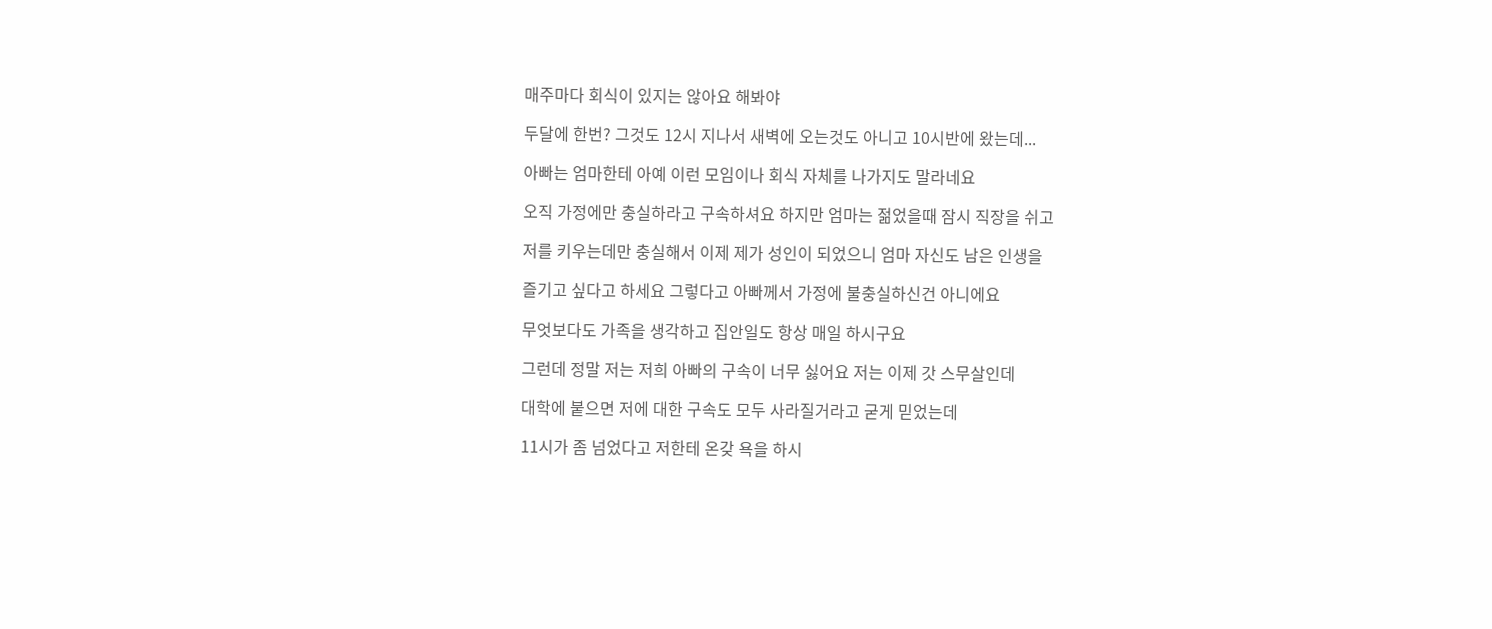매주마다 회식이 있지는 않아요 해봐야

두달에 한번? 그것도 12시 지나서 새벽에 오는것도 아니고 10시반에 왔는데...

아빠는 엄마한테 아예 이런 모임이나 회식 자체를 나가지도 말라네요

오직 가정에만 충실하라고 구속하셔요 하지만 엄마는 젊었을때 잠시 직장을 쉬고

저를 키우는데만 충실해서 이제 제가 성인이 되었으니 엄마 자신도 남은 인생을

즐기고 싶다고 하세요 그렇다고 아빠께서 가정에 불충실하신건 아니에요

무엇보다도 가족을 생각하고 집안일도 항상 매일 하시구요

그런데 정말 저는 저희 아빠의 구속이 너무 싫어요 저는 이제 갓 스무살인데

대학에 붙으면 저에 대한 구속도 모두 사라질거라고 굳게 믿었는데

11시가 좀 넘었다고 저한테 온갖 욕을 하시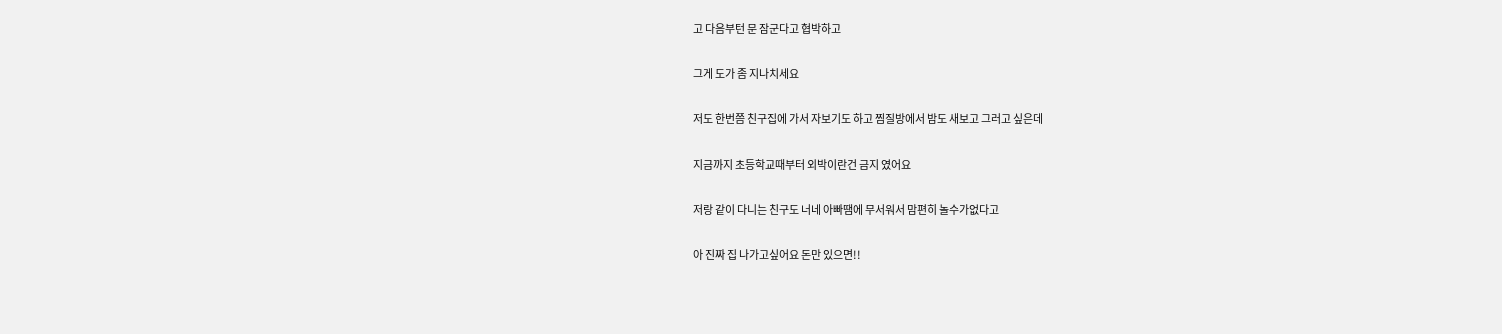고 다음부턴 문 잠군다고 협박하고

그게 도가 좀 지나치세요

저도 한번쯤 친구집에 가서 자보기도 하고 찜질방에서 밤도 새보고 그러고 싶은데

지금까지 초등학교때부터 외박이란건 금지 였어요

저랑 같이 다니는 친구도 너네 아빠땜에 무서워서 맘편히 놀수가없다고

아 진짜 집 나가고싶어요 돈만 있으면!!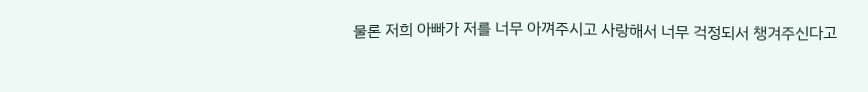물론 저희 아빠가 저를 너무 아껴주시고 사랑해서 너무 걱정되서 챙겨주신다고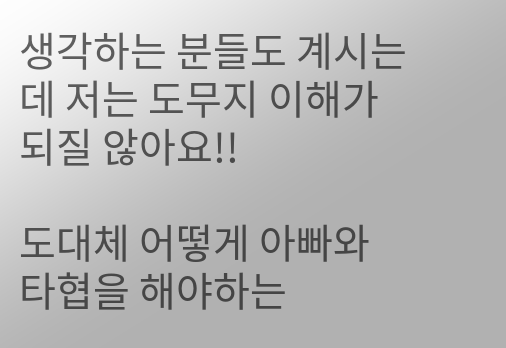생각하는 분들도 계시는데 저는 도무지 이해가 되질 않아요!!

도대체 어떻게 아빠와 타협을 해야하는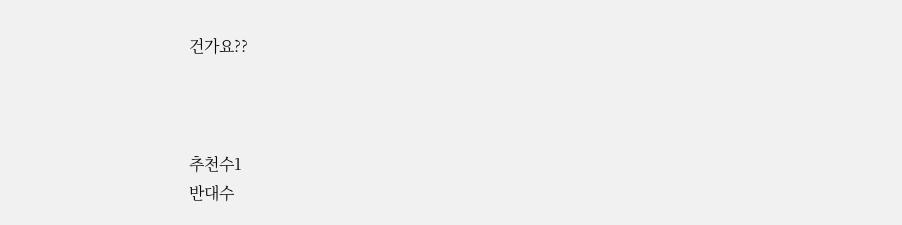건가요??



추천수1
반대수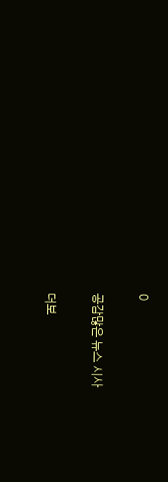0

공감많은 뉴스 시사

더보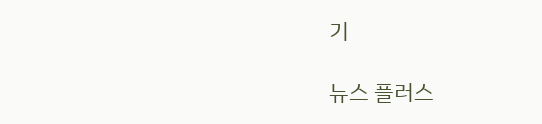기

뉴스 플러스